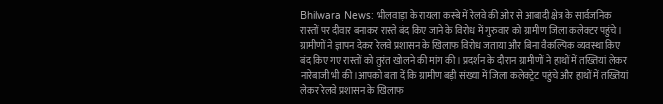Bhilwara News: भीलवाड़ा के रायला कस्बे में रेलवे की ओर से आबादी क्षेत्र के सार्वजनिक रास्तों पर दीवार बनाकर रास्ते बंद किए जाने के विरोध में गुरुवार को ग्रामीण जिला कलेक्टर पहुंचे। ग्रामीणों ने ज्ञापन देकर रेलवे प्रशासन के खिलाफ विरोध जताया और बिना वैकल्पिक व्यवस्था किए बंद किए गए रास्तों को तुरंत खोलने की मांग की। प्रदर्शन के दौरान ग्रामीणों ने हाथों में तख्तियां लेकर नारेबाजी भी की।आपको बता दें कि ग्रामीण बड़ी संख्या में जिला कलेक्ट्रेट पहुंचे और हाथों में तख्तियां लेकर रेलवे प्रशासन के खिलाफ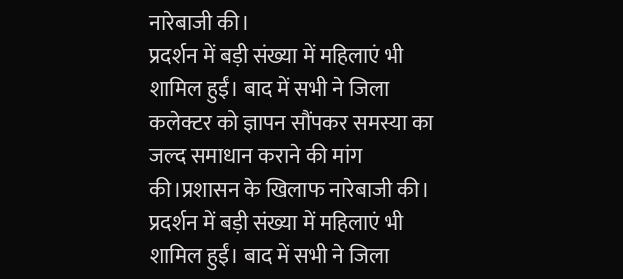नारेबाजी की।
प्रदर्शन में बड़ी संख्या में महिलाएं भी शामिल हुईं। बाद में सभी ने जिला कलेक्टर को ज्ञापन सौंपकर समस्या का जल्द समाधान कराने की मांग की।प्रशासन के खिलाफ नारेबाजी की। प्रदर्शन में बड़ी संख्या में महिलाएं भी शामिल हुईं। बाद में सभी ने जिला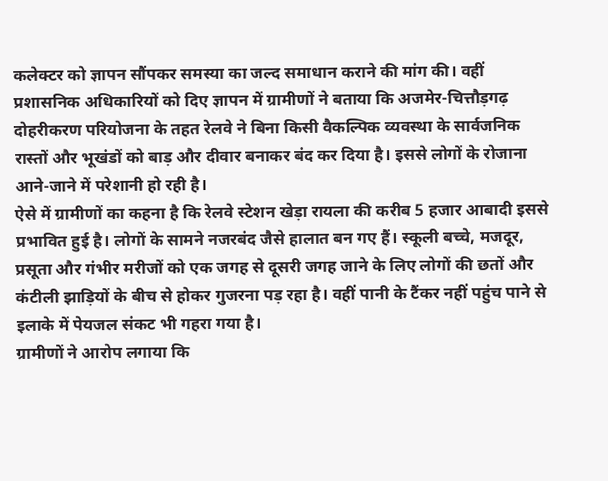कलेक्टर को ज्ञापन सौंपकर समस्या का जल्द समाधान कराने की मांग की। वहीं प्रशासनिक अधिकारियों को दिए ज्ञापन में ग्रामीणों ने बताया कि अजमेर-चित्तौड़गढ़ दोहरीकरण परियोजना के तहत रेलवे ने बिना किसी वैकल्पिक व्यवस्था के सार्वजनिक रास्तों और भूखंडों को बाड़ और दीवार बनाकर बंद कर दिया है। इससे लोगों के रोजाना आने-जाने में परेशानी हो रही है।
ऐसे में ग्रामीणों का कहना है कि रेलवे स्टेशन खेड़ा रायला की करीब 5 हजार आबादी इससे प्रभावित हुई है। लोगों के सामने नजरबंद जैसे हालात बन गए हैं। स्कूली बच्चे, मजदूर, प्रसूता और गंभीर मरीजों को एक जगह से दूसरी जगह जाने के लिए लोगों की छतों और कंटीली झाड़ियों के बीच से होकर गुजरना पड़ रहा है। वहीं पानी के टैंकर नहीं पहुंच पाने से इलाके में पेयजल संकट भी गहरा गया है।
ग्रामीणों ने आरोप लगाया कि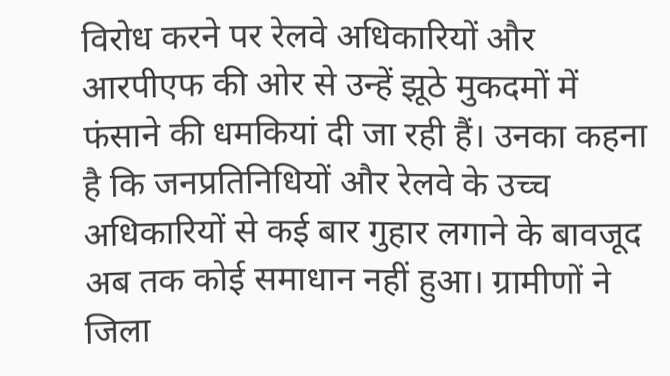विरोध करने पर रेलवे अधिकारियों और आरपीएफ की ओर से उन्हें झूठे मुकदमों में फंसाने की धमकियां दी जा रही हैं। उनका कहना है कि जनप्रतिनिधियों और रेलवे के उच्च अधिकारियों से कई बार गुहार लगाने के बावजूद अब तक कोई समाधान नहीं हुआ। ग्रामीणों ने जिला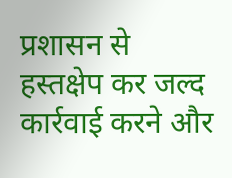प्रशासन से हस्तक्षेप कर जल्द कार्रवाई करने और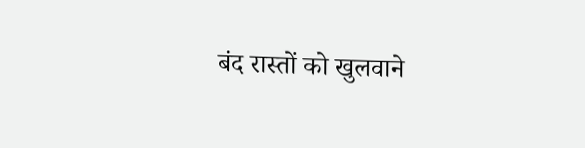बंद रास्तों को खुलवाने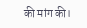की मांग की।